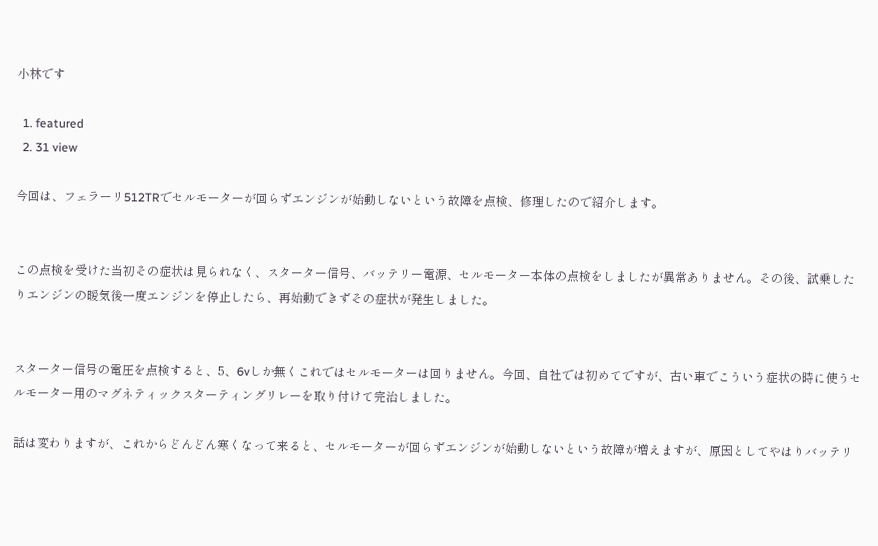小林です

  1. featured
  2. 31 view

今回は、フェラーリ512TRでセルモーターが回らずエンジンが始動しないという故障を点検、修理したので紹介します。


この点検を受けた当初その症状は見られなく、スターター信号、バッテリー電源、セルモーター本体の点検をしましたが異常ありません。その後、試乗したりエンジンの暖気後一度エンジンを停止したら、再始動できずその症状が発生しました。


スターター信号の電圧を点検すると、5、6vしか無くこれではセルモーターは回りません。今回、自社では初めてですが、古い車でこういう症状の時に使うセルモーター用のマグネティックスターティングリレーを取り付けて完治しました。

話は変わりますが、これからどんどん寒くなって来ると、セルモーターが回らずエンジンが始動しないという故障が増えますが、原因としてやはりバッテリ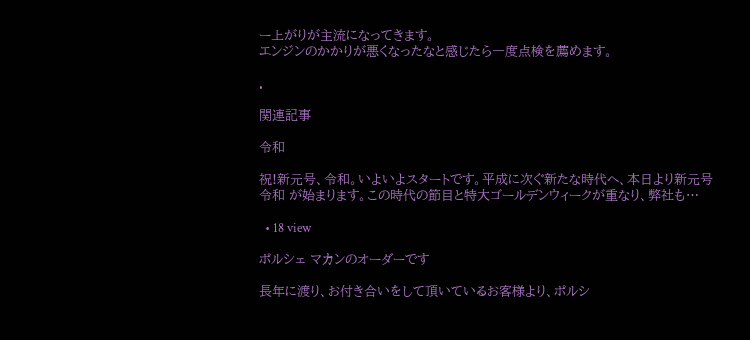ー上がりが主流になってきます。
エンジンのかかりが悪くなったなと感じたら一度点検を薦めます。

.

関連記事

令和

祝!新元号、令和。いよいよスタートです。平成に次ぐ新たな時代へ、本日より新元号 令和 が始まります。この時代の節目と特大ゴールデンウィークが重なり、弊社も…

  • 18 view

ポルシェ マカンのオーダーです

長年に渡り、お付き合いをして頂いているお客様より、ポルシ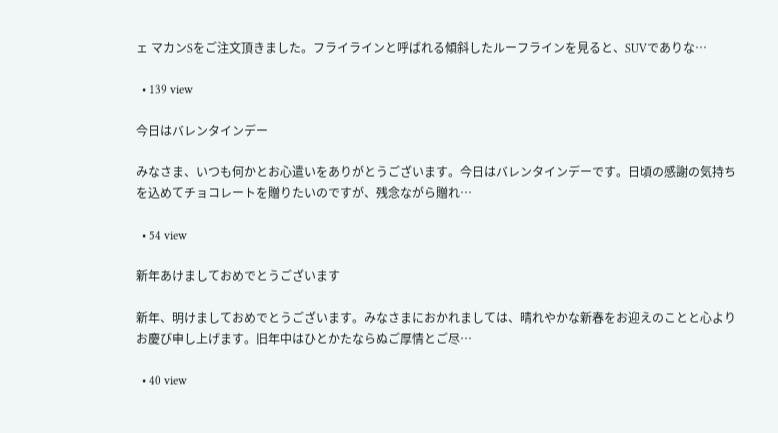ェ マカンSをご注文頂きました。フライラインと呼ばれる傾斜したルーフラインを見ると、SUVでありな…

  • 139 view

今日はバレンタインデー

みなさま、いつも何かとお心遣いをありがとうございます。今日はバレンタインデーです。日頃の感謝の気持ちを込めてチョコレートを贈りたいのですが、残念ながら贈れ…

  • 54 view

新年あけましておめでとうございます

新年、明けましておめでとうございます。みなさまにおかれましては、晴れやかな新春をお迎えのことと心よりお慶び申し上げます。旧年中はひとかたならぬご厚情とご尽…

  • 40 view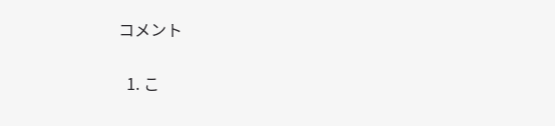コメント

  1. こ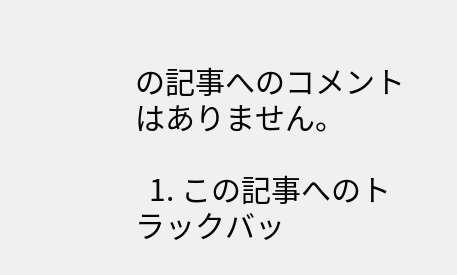の記事へのコメントはありません。

  1. この記事へのトラックバッ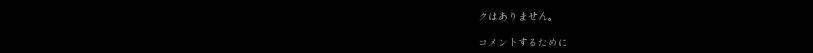クはありません。

コメントするために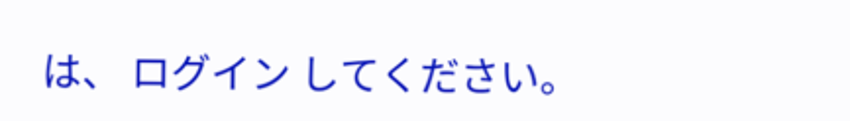は、 ログイン してください。